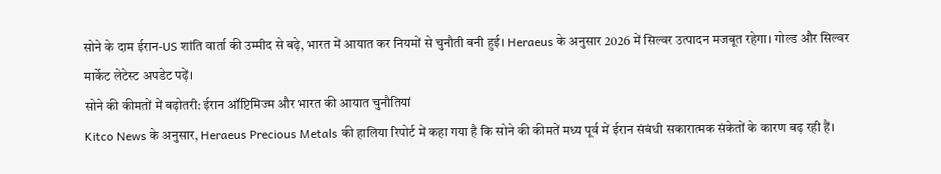सोने के दाम ईरान-US शांति वार्ता की उम्मीद से बढ़े, भारत में आयात कर नियमों से चुनौती बनी हुई। Heraeus के अनुसार 2026 में सिल्वर उत्पादन मजबूत रहेगा। गोल्ड और सिल्वर मार्केट लेटेस्ट अपडेट पढ़ें।
सोने की कीमतों में बढ़ोतरी: ईरान ऑप्टिमिज्म और भारत की आयात चुनौतियां
Kitco News के अनुसार, Heraeus Precious Metals की हालिया रिपोर्ट में कहा गया है कि सोने की कीमतें मध्य पूर्व में ईरान संबंधी सकारात्मक संकेतों के कारण बढ़ रही हैं।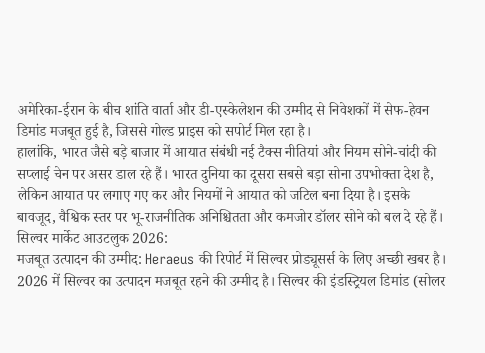अमेरिका-ईरान के बीच शांति वार्ता और डी-एस्केलेशन की उम्मीद से निवेशकों में सेफ-हेवन डिमांड मजबूत हुई है, जिससे गोल्ड प्राइस को सपोर्ट मिल रहा है।
हालांकि, भारत जैसे बड़े बाजार में आयात संबंधी नई टैक्स नीतियां और नियम सोने-चांदी की सप्लाई चेन पर असर डाल रहे हैं। भारत दुनिया का दूसरा सबसे बड़ा सोना उपभोक्ता देश है, लेकिन आयात पर लगाए गए कर और नियमों ने आयात को जटिल बना दिया है। इसके बावजूद, वैश्विक स्तर पर भू-राजनीतिक अनिश्चितता और कमजोर डॉलर सोने को बल दे रहे हैं।
सिल्वर मार्केट आउटलुक 2026:
मजबूत उत्पादन की उम्मीद: Heraeus की रिपोर्ट में सिल्वर प्रोड्यूसर्स के लिए अच्छी खबर है। 2026 में सिल्वर का उत्पादन मजबूत रहने की उम्मीद है। सिल्वर की इंडस्ट्रियल डिमांड (सोलर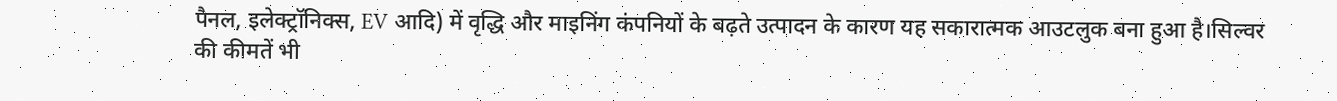पैनल, इलेक्ट्रॉनिक्स, EV आदि) में वृद्धि और माइनिंग कंपनियों के बढ़ते उत्पादन के कारण यह सकारात्मक आउटलुक बना हुआ है।सिल्वर की कीमतें भी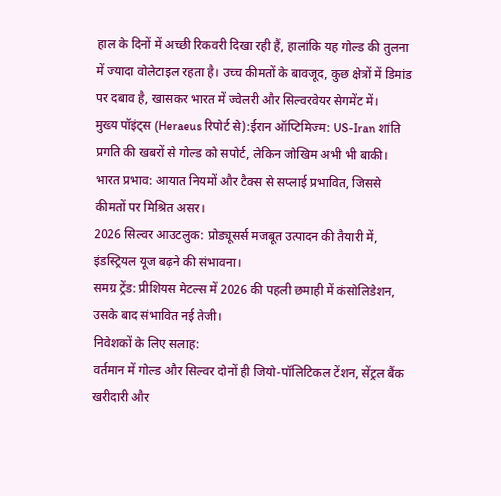हाल के दिनों में अच्छी रिकवरी दिखा रही हैं, हालांकि यह गोल्ड की तुलना में ज्यादा वोलेटाइल रहता है। उच्च कीमतों के बावजूद, कुछ क्षेत्रों में डिमांड पर दबाव है, खासकर भारत में ज्वेलरी और सिल्वरवेयर सेगमेंट में।
मुख्य पॉइंट्स (Heraeus रिपोर्ट से):ईरान ऑप्टिमिज्म: US-Iran शांति प्रगति की खबरों से गोल्ड को सपोर्ट, लेकिन जोखिम अभी भी बाकी।
भारत प्रभाव: आयात नियमों और टैक्स से सप्लाई प्रभावित, जिससे कीमतों पर मिश्रित असर।
2026 सिल्वर आउटलुक: प्रोड्यूसर्स मजबूत उत्पादन की तैयारी में, इंडस्ट्रियल यूज बढ़ने की संभावना।
समग्र ट्रेंड: प्रीशियस मेटल्स में 2026 की पहली छमाही में कंसोलिडेशन, उसके बाद संभावित नई तेजी।
निवेशकों के लिए सलाह:
वर्तमान में गोल्ड और सिल्वर दोनों ही जियो-पॉलिटिकल टेंशन, सेंट्रल बैंक खरीदारी और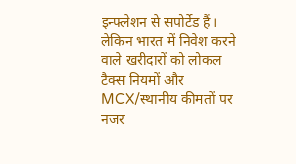इन्फ्लेशन से सपोर्टेड हैं। लेकिन भारत में निवेश करने वाले खरीदारों को लोकल टैक्स नियमों और MCX/स्थानीय कीमतों पर नजर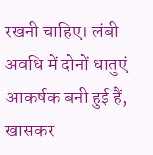रखनी चाहिए। लंबी अवधि में दोनों धातुएं आकर्षक बनी हुई हैं, खासकर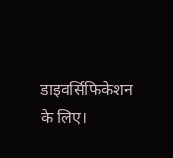डाइवर्सिफिकेशन के लिए।